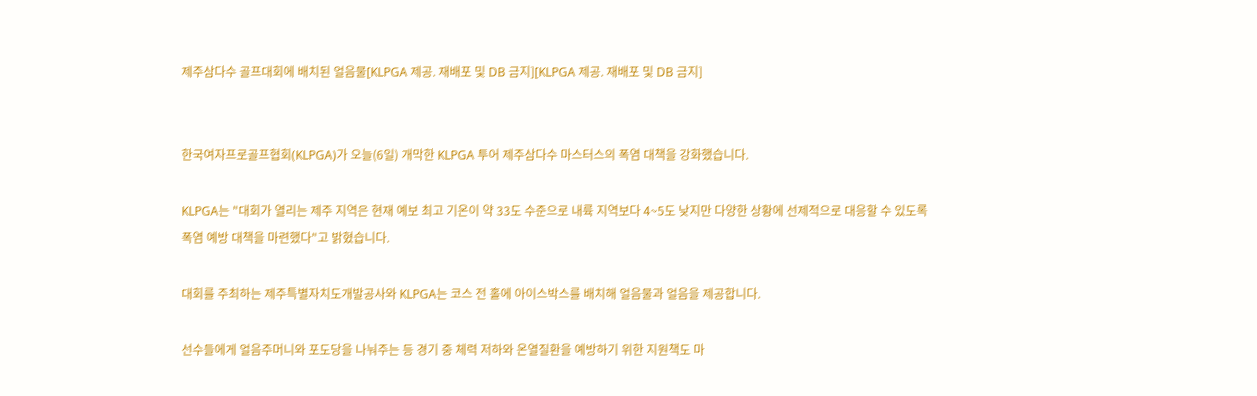제주삼다수 골프대회에 배치된 얼음물[KLPGA 제공. 재배포 및 DB 금지][KLPGA 제공. 재배포 및 DB 금지]


한국여자프로골프협회(KLPGA)가 오늘(6일) 개막한 KLPGA 투어 제주삼다수 마스터스의 폭염 대책을 강화했습니다.

KLPGA는 "대회가 열리는 제주 지역은 현재 예보 최고 기온이 약 33도 수준으로 내륙 지역보다 4~5도 낮지만 다양한 상황에 선제적으로 대응할 수 있도록 폭염 예방 대책을 마련했다"고 밝혔습니다.

대회를 주최하는 제주특별자치도개발공사와 KLPGA는 코스 전 홀에 아이스박스를 배치해 얼음물과 얼음을 제공합니다.

선수들에게 얼음주머니와 포도당을 나눠주는 등 경기 중 체력 저하와 온열질환을 예방하기 위한 지원책도 마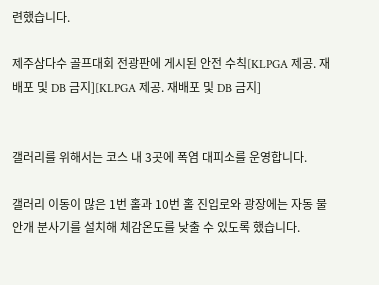련했습니다.

제주삼다수 골프대회 전광판에 게시된 안전 수칙[KLPGA 제공. 재배포 및 DB 금지][KLPGA 제공. 재배포 및 DB 금지]


갤러리를 위해서는 코스 내 3곳에 폭염 대피소를 운영합니다.

갤러리 이동이 많은 1번 홀과 10번 홀 진입로와 광장에는 자동 물안개 분사기를 설치해 체감온도를 낮출 수 있도록 했습니다.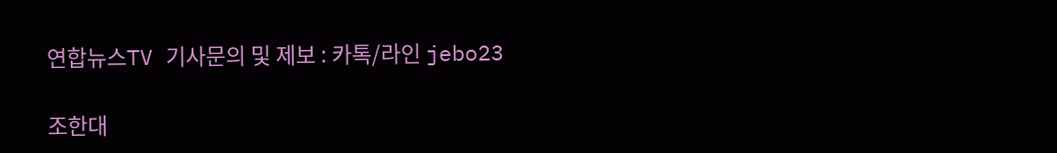연합뉴스TV 기사문의 및 제보 : 카톡/라인 jebo23

조한대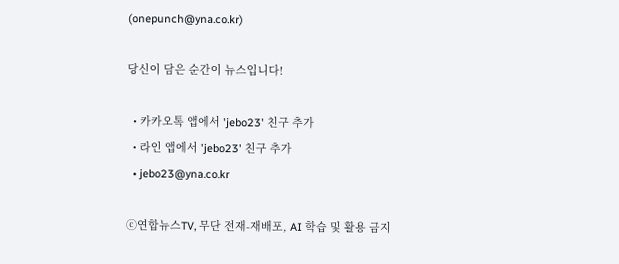(onepunch@yna.co.kr)

당신이 담은 순간이 뉴스입니다!

  • 카카오톡 앱에서 'jebo23' 친구 추가
  • 라인 앱에서 'jebo23' 친구 추가
  • jebo23@yna.co.kr

ⓒ연합뉴스TV, 무단 전재-재배포, AI 학습 및 활용 금지